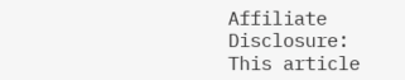Affiliate Disclosure: This article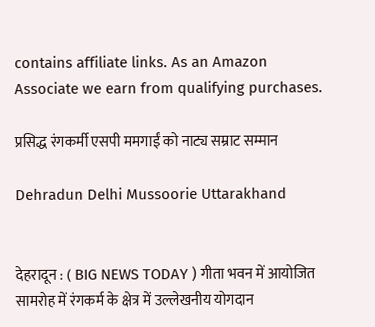contains affiliate links. As an Amazon Associate we earn from qualifying purchases.

प्रसिद्ध रंगकर्मी एसपी ममगाईं को नाट्य सम्राट सम्मान

Dehradun Delhi Mussoorie Uttarakhand


देहरादून : ( BIG NEWS TODAY ) गीता भवन में आयोजित सामरोह में रंगकर्म के क्षेत्र में उल्लेखनीय योगदान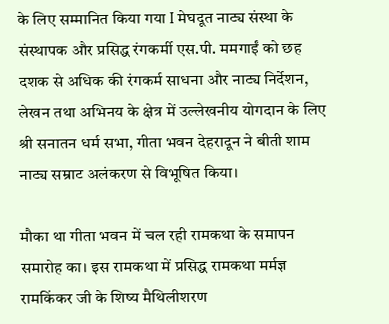के लिए सम्मानित किया गया I मेघदूत नाट्य संस्था के संस्थापक और प्रसिद्ध रंगकर्मी एस.पी. ममगाईं को छह दशक से अधिक की रंगकर्म साधना और नाट्य निर्देशन, लेखन तथा अभिनय के क्षेत्र में उल्लेखनीय योगदान के लिए श्री सनातन धर्म सभा, गीता भवन देहरादून ने बीती शाम नाट्य सम्राट अलंकरण से विभूषित किया।

मौका था गीता भवन में चल रही रामकथा के समापन समारोह का। इस रामकथा में प्रसिद्ध रामकथा मर्मज्ञ रामकिंकर जी के शिष्य मैथिलीशरण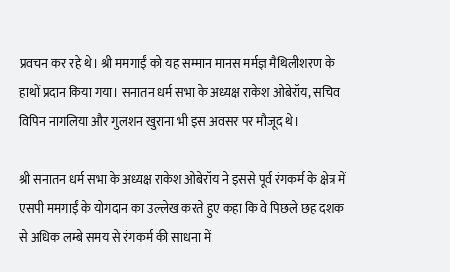प्रवचन कर रहे थे। श्री ममगाईं को यह सम्मान मानस मर्मज्ञ मैथिलीशरण के हाथों प्रदान किया गया। सनातन धर्म सभा के अध्यक्ष राकेश ओबेरॉय, सचिव विपिन नागलिया और गुलशन खुराना भी इस अवसर पर मौजूद थे।

श्री सनातन धर्म सभा के अध्यक्ष राकेश ओबेरॉय ने इससे पूर्व रंगकर्म के क्षेत्र में एसपी ममगाईं के योगदान का उल्लेख करते हुए कहा कि वे पिछले छह दशक से अधिक लम्बे समय से रंगकर्म की साधना में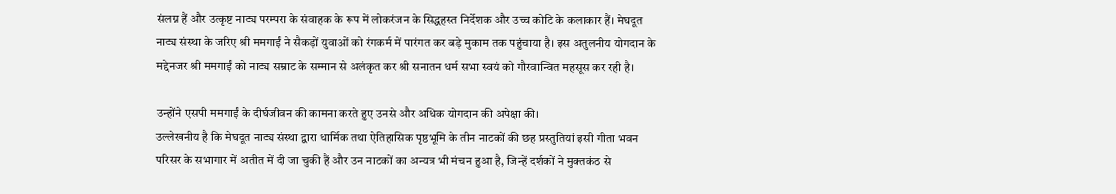संलग्न हैं और उत्कृष्ट नाट्य परम्परा के संवाहक के रूप में लोकरंजन के सिद्धहस्त निर्देशक और उच्च कोटि के कलाकार हैं। मेघदूत नाट्य संस्था के जरिए श्री ममगाईं ने सैकड़ों युवाओं को रंगकर्म में पारंगत कर बड़े मुकाम तक पहुंचाया है। इस अतुलनीय योगदान के मद्देनजर श्री ममगाईं को नाट्य सम्राट के सम्मान से अलंकृत कर श्री सनातन धर्म सभा स्वयं को गौरवान्वित महसूस कर रही है।

उन्होंने एसपी ममगाईं के दीर्घजीवन की कामना करते हुए उनसे और अधिक योगदान की अपेक्षा की।
उल्लेखनीय है कि मेघदूत नाट्य संस्था द्वारा धार्मिक तथा ऐतिहासिक पृष्ठभूमि के तीन नाटकों की छह प्रस्तुतियां इसी गीता भवन परिसर के सभागार में अतीत में दी जा चुकी हैं और उन नाटकों का अन्यत्र भी मंचन हुआ है, जिन्हें दर्शकों ने मुक्तकंठ से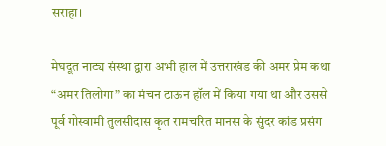सराहा।

मेघदूत नाट्य संस्था द्वारा अभी हाल में उत्तराखंड की अमर प्रेम कथा “अमर तिलोगा” का मंचन टाऊन हॉल में किया गया था और उससे पूर्व गोस्वामी तुलसीदास कृत रामचरित मानस के सुंदर कांड प्रसंग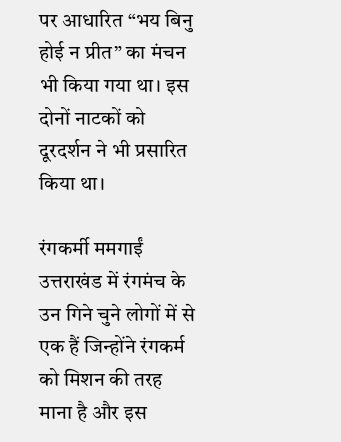पर आधारित “भय बिनु होई न प्रीत” का मंचन भी किया गया था। इस दोनों नाटकों को दूरदर्शन ने भी प्रसारित किया था।

रंगकर्मी ममगाईं उत्तराखंड में रंगमंच के उन गिने चुने लोगों में से एक हैं जिन्होंने रंगकर्म को मिशन की तरह माना है और इस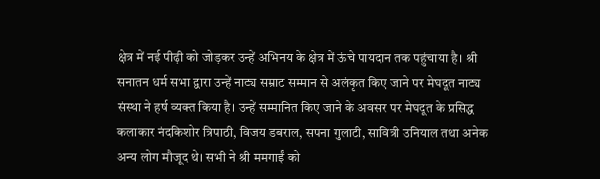क्षेत्र में नई पीढ़ी को जोड़कर उन्हें अभिनय के क्षेत्र में ऊंचे पायदान तक पहुंचाया है। श्री सनातन धर्म सभा द्वारा उन्हें नाट्य सम्राट सम्मान से अलंकृत किए जाने पर मेघदूत नाट्य संस्था ने हर्ष व्यक्त किया है। उन्हें सम्मानित किए जाने के अवसर पर मेघदूत के प्रसिद्ध कलाकार नंदकिशोर त्रिपाठी, विजय डबराल, सपना गुलाटी, सावित्री उनियाल तथा अनेक अन्य लोग मौजूद थे। सभी ने श्री ममगाईं को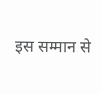इस सम्मान से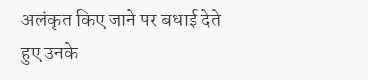अलंकृत किए जाने पर बधाई देते हुए उनके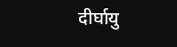दीर्घायु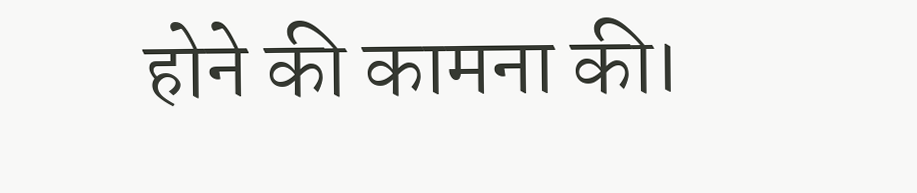होने की कामना की।